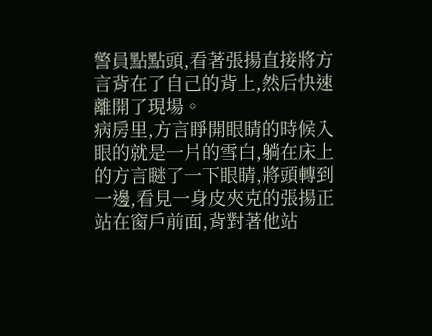警員點點頭,看著張揚直接將方言背在了自己的背上,然后快速離開了現場。
病房里,方言睜開眼睛的時候入眼的就是一片的雪白,躺在床上的方言瞇了一下眼睛,將頭轉到一邊,看見一身皮夾克的張揚正站在窗戶前面,背對著他站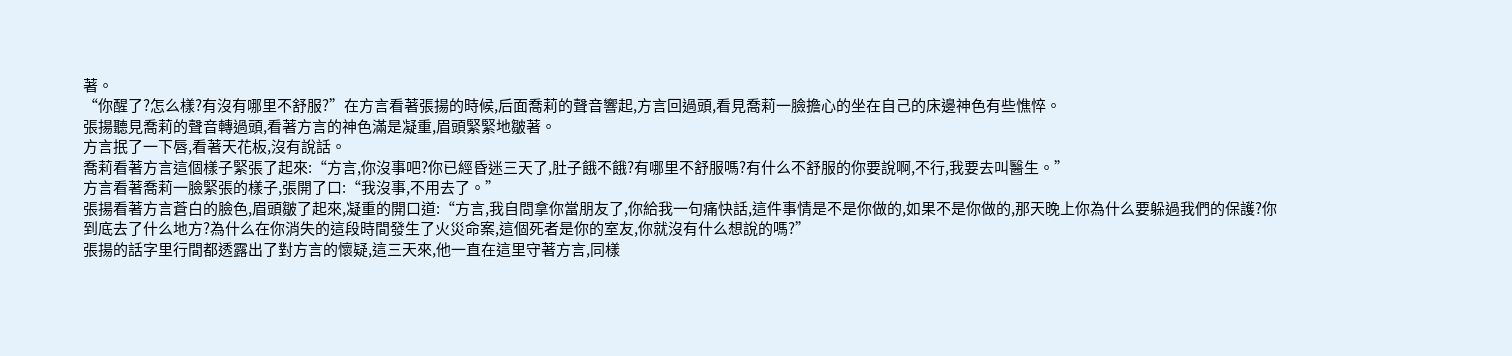著。
“你醒了?怎么樣?有沒有哪里不舒服?”在方言看著張揚的時候,后面喬莉的聲音響起,方言回過頭,看見喬莉一臉擔心的坐在自己的床邊神色有些憔悴。
張揚聽見喬莉的聲音轉過頭,看著方言的神色滿是凝重,眉頭緊緊地皺著。
方言抿了一下唇,看著天花板,沒有說話。
喬莉看著方言這個樣子緊張了起來:“方言,你沒事吧?你已經昏迷三天了,肚子餓不餓?有哪里不舒服嗎?有什么不舒服的你要說啊,不行,我要去叫醫生。”
方言看著喬莉一臉緊張的樣子,張開了口:“我沒事,不用去了。”
張揚看著方言蒼白的臉色,眉頭皺了起來,凝重的開口道:“方言,我自問拿你當朋友了,你給我一句痛快話,這件事情是不是你做的,如果不是你做的,那天晚上你為什么要躲過我們的保護?你到底去了什么地方?為什么在你消失的這段時間發生了火災命案,這個死者是你的室友,你就沒有什么想說的嗎?”
張揚的話字里行間都透露出了對方言的懷疑,這三天來,他一直在這里守著方言,同樣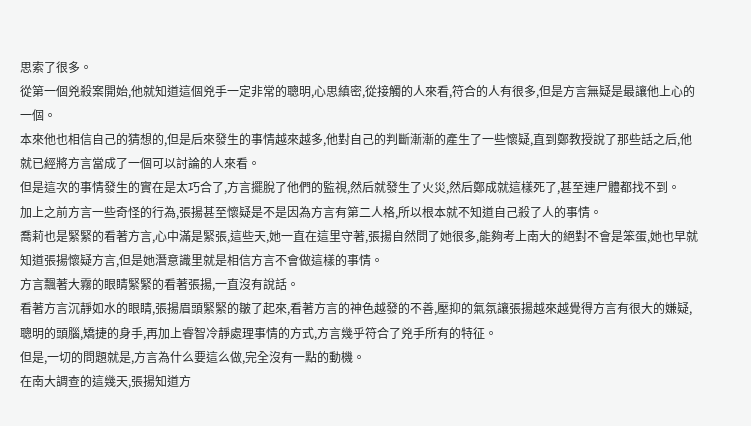思索了很多。
從第一個兇殺案開始,他就知道這個兇手一定非常的聰明,心思縝密,從接觸的人來看,符合的人有很多,但是方言無疑是最讓他上心的一個。
本來他也相信自己的猜想的,但是后來發生的事情越來越多,他對自己的判斷漸漸的產生了一些懷疑,直到鄭教授說了那些話之后,他就已經將方言當成了一個可以討論的人來看。
但是這次的事情發生的實在是太巧合了,方言擺脫了他們的監視,然后就發生了火災,然后鄭成就這樣死了,甚至連尸體都找不到。
加上之前方言一些奇怪的行為,張揚甚至懷疑是不是因為方言有第二人格,所以根本就不知道自己殺了人的事情。
喬莉也是緊緊的看著方言,心中滿是緊張,這些天,她一直在這里守著,張揚自然問了她很多,能夠考上南大的絕對不會是笨蛋,她也早就知道張揚懷疑方言,但是她潛意識里就是相信方言不會做這樣的事情。
方言飄著大霧的眼睛緊緊的看著張揚,一直沒有說話。
看著方言沉靜如水的眼睛,張揚眉頭緊緊的皺了起來,看著方言的神色越發的不善,壓抑的氣氛讓張揚越來越覺得方言有很大的嫌疑,聰明的頭腦,矯捷的身手,再加上睿智冷靜處理事情的方式,方言幾乎符合了兇手所有的特征。
但是,一切的問題就是,方言為什么要這么做,完全沒有一點的動機。
在南大調查的這幾天,張揚知道方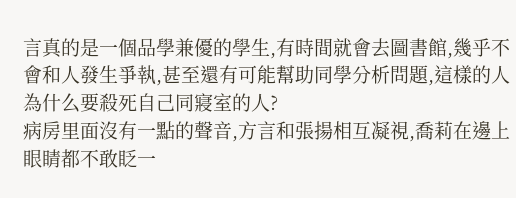言真的是一個品學兼優的學生,有時間就會去圖書館,幾乎不會和人發生爭執,甚至還有可能幫助同學分析問題,這樣的人為什么要殺死自己同寢室的人?
病房里面沒有一點的聲音,方言和張揚相互凝視,喬莉在邊上眼睛都不敢眨一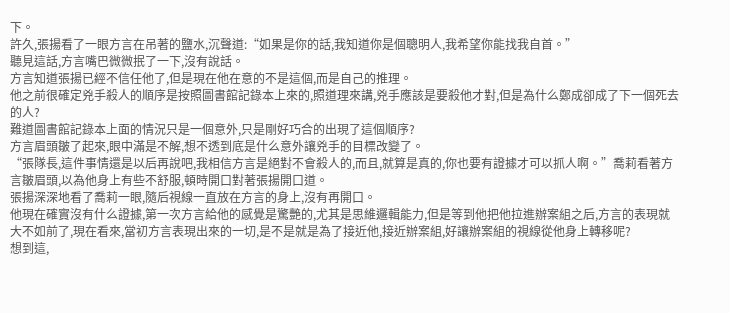下。
許久,張揚看了一眼方言在吊著的鹽水,沉聲道:“如果是你的話,我知道你是個聰明人,我希望你能找我自首。”
聽見這話,方言嘴巴微微抿了一下,沒有說話。
方言知道張揚已經不信任他了,但是現在他在意的不是這個,而是自己的推理。
他之前很確定兇手殺人的順序是按照圖書館記錄本上來的,照道理來講,兇手應該是要殺他才對,但是為什么鄭成卻成了下一個死去的人?
難道圖書館記錄本上面的情況只是一個意外,只是剛好巧合的出現了這個順序?
方言眉頭皺了起來,眼中滿是不解,想不透到底是什么意外讓兇手的目標改變了。
“張隊長,這件事情還是以后再說吧,我相信方言是絕對不會殺人的,而且,就算是真的,你也要有證據才可以抓人啊。”喬莉看著方言皺眉頭,以為他身上有些不舒服,頓時開口對著張揚開口道。
張揚深深地看了喬莉一眼,隨后視線一直放在方言的身上,沒有再開口。
他現在確實沒有什么證據,第一次方言給他的感覺是驚艷的,尤其是思維邏輯能力,但是等到他把他拉進辦案組之后,方言的表現就大不如前了,現在看來,當初方言表現出來的一切,是不是就是為了接近他,接近辦案組,好讓辦案組的視線從他身上轉移呢?
想到這,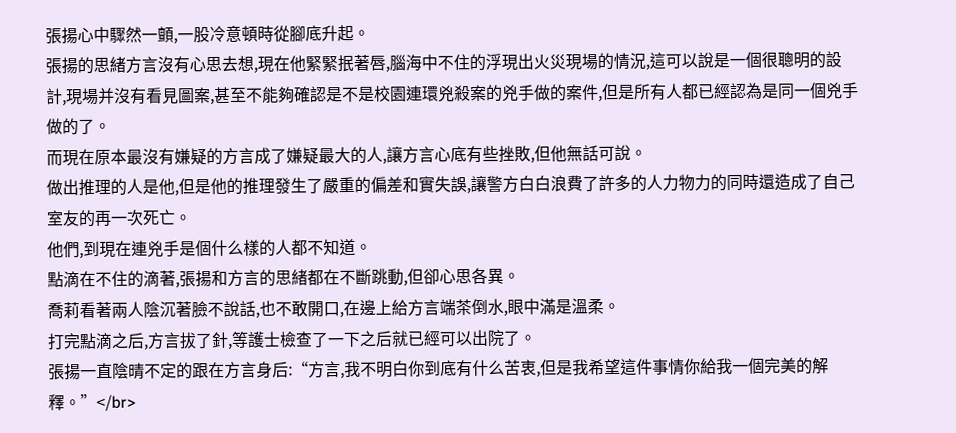張揚心中驟然一顫,一股冷意頓時從腳底升起。
張揚的思緒方言沒有心思去想,現在他緊緊抿著唇,腦海中不住的浮現出火災現場的情況,這可以說是一個很聰明的設計,現場并沒有看見圖案,甚至不能夠確認是不是校園連環兇殺案的兇手做的案件,但是所有人都已經認為是同一個兇手做的了。
而現在原本最沒有嫌疑的方言成了嫌疑最大的人,讓方言心底有些挫敗,但他無話可說。
做出推理的人是他,但是他的推理發生了嚴重的偏差和實失誤,讓警方白白浪費了許多的人力物力的同時還造成了自己室友的再一次死亡。
他們,到現在連兇手是個什么樣的人都不知道。
點滴在不住的滴著,張揚和方言的思緒都在不斷跳動,但卻心思各異。
喬莉看著兩人陰沉著臉不說話,也不敢開口,在邊上給方言端茶倒水,眼中滿是溫柔。
打完點滴之后,方言拔了針,等護士檢查了一下之后就已經可以出院了。
張揚一直陰晴不定的跟在方言身后:“方言,我不明白你到底有什么苦衷,但是我希望這件事情你給我一個完美的解釋。”</br>